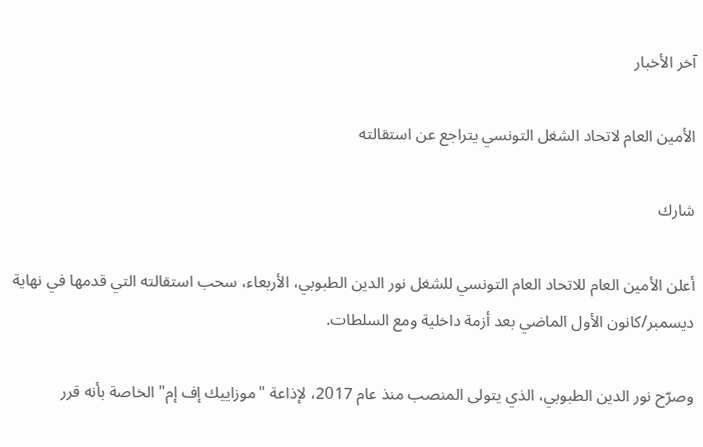آخر الأخبار

الأمين العام لاتحاد الشغل التونسي يتراجع عن استقالته

شارك

أعلن الأمين العام للاتحاد العام التونسي للشغل نور الدين الطبوبي، الأربعاء، سحب استقالته التي قدمها في نهاية ديسمبر/كانون الأول الماضي بعد أزمة داخلية ومع السلطات.

وصرّح نور الدين الطبوبي، الذي يتولى المنصب منذ عام 2017، لإذاعة "موزاييك إف إم" الخاصة بأنه قرر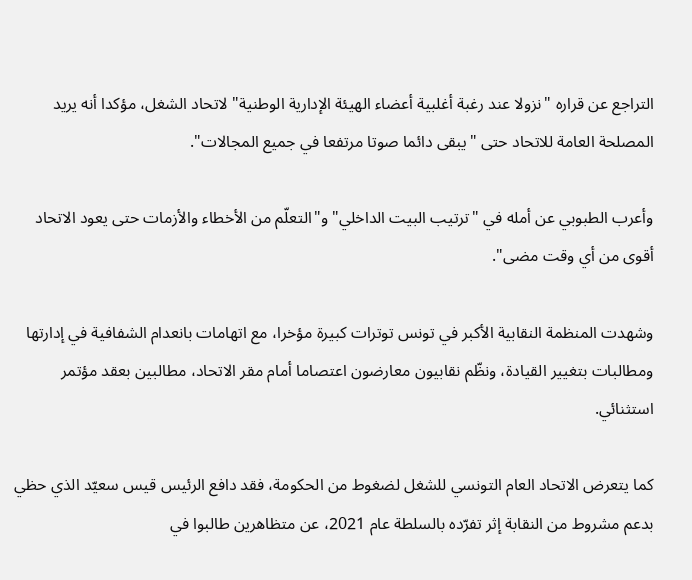التراجع عن قراره "نزولا عند رغبة أغلبية أعضاء الهيئة الإدارية الوطنية" لاتحاد الشغل، مؤكدا أنه يريد المصلحة العامة للاتحاد حتى "يبقى دائما صوتا مرتفعا في جميع المجالات".

وأعرب الطبوبي عن أمله في "ترتيب البيت الداخلي" و"التعلّم من الأخطاء والأزمات حتى يعود الاتحاد أقوى من أي وقت مضى".

وشهدت المنظمة النقابية الأكبر في تونس توترات كبيرة مؤخرا، مع اتهامات بانعدام الشفافية في إدارتها ومطالبات بتغيير القيادة، ونظّم نقابيون معارضون اعتصاما أمام مقر الاتحاد، مطالبين بعقد مؤتمر استثنائي.

كما يتعرض الاتحاد العام التونسي للشغل لضغوط من الحكومة، فقد دافع الرئيس قيس سعيّد الذي حظي بدعم مشروط من النقابة إثر تفرّده بالسلطة عام 2021، عن متظاهرين طالبوا في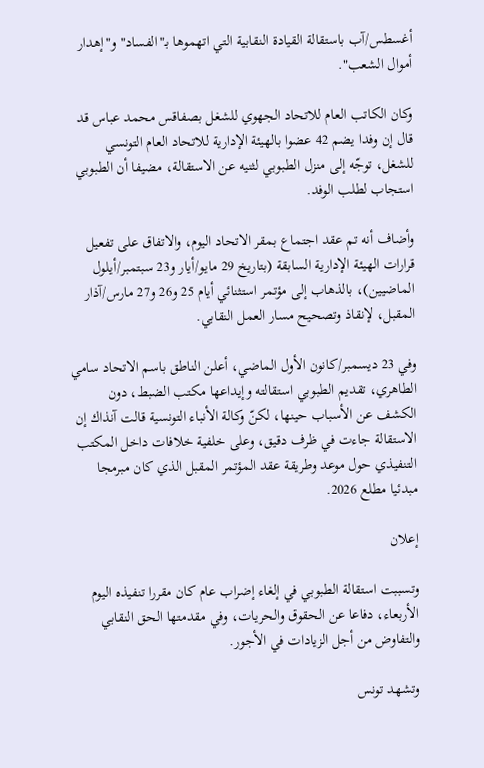أغسطس/آب باستقالة القيادة النقابية التي اتهموها بـ"الفساد" و"إهدار أموال الشعب".

وكان الكاتب العام للاتحاد الجهوي للشغل بصفاقس محمد عباس قد قال إن وفدا يضم 42 عضوا بالهيئة الإدارية للاتحاد العام التونسي للشغل، توجّه إلى منزل الطبوبي لثنيه عن الاستقالة، مضيفا أن الطبوبي استجاب لطلب الوفد.

وأضاف أنه تم عقد اجتماع بمقر الاتحاد اليوم، والاتفاق على تفعيل قرارات الهيئة الإدارية السابقة (بتاريخ 29 مايو/أيار و23 سبتمبر/أيلول الماضيين)، بالذهاب إلى مؤتمر استثنائي أيام 25 و26 و27 مارس/آذار المقبل، لإنقاذ وتصحيح مسار العمل النقابي.

وفي 23 ديسمبر/كانون الأول الماضي، أعلن الناطق باسم الاتحاد سامي الطاهري، تقديم الطبوبي استقالته وإيداعها مكتب الضبط، دون الكشف عن الأسباب حينها، لكنّ وكالة الأنباء التونسية قالت آنذاك إن الاستقالة جاءت في ظرف دقيق، وعلى خلفية خلافات داخل المكتب التنفيذي حول موعد وطريقة عقد المؤتمر المقبل الذي كان مبرمجا مبدئيا مطلع 2026.

إعلان

وتسببت استقالة الطبوبي في إلغاء إضراب عام كان مقررا تنفيذه اليوم الأربعاء، دفاعا عن الحقوق والحريات، وفي مقدمتها الحق النقابي والتفاوض من أجل الزيادات في الأجور.

وتشهد تونس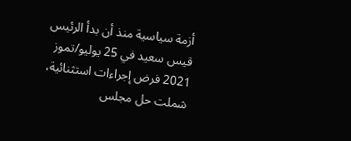أزمة سياسية منذ أن بدأ الرئيس قيس سعيد في 25 يوليو/تموز 2021 فرض إجراءات استثنائية، شملت حل مجلس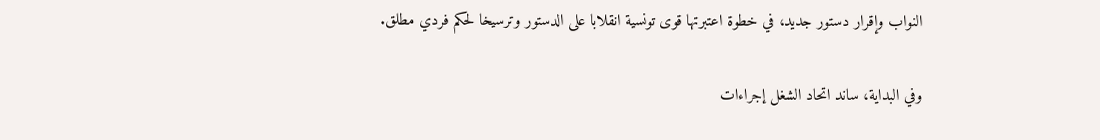النواب وإقرار دستور جديد، في خطوة اعتبرتها قوى تونسية انقلابا على الدستور وترسيخا لحكم فردي مطلق.

وفي البداية، ساند اتحاد الشغل إجراءات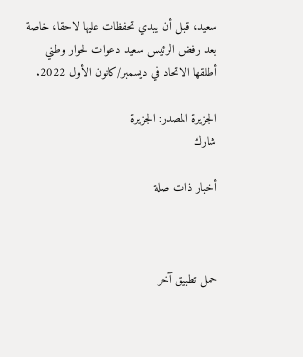سعيد، قبل أن يبدي تحفظات عليها لاحقا، خاصة بعد رفض الرئيس سعيد دعوات لحوار وطني أطلقها الاتحاد في ديسمبر/كانون الأول 2022.

الجزيرة المصدر: الجزيرة
شارك

أخبار ذات صلة



حمل تطبيق آخر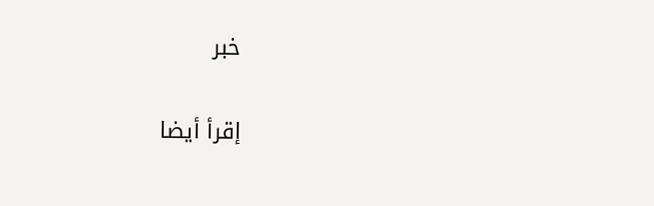خبر

إقرأ أيضا